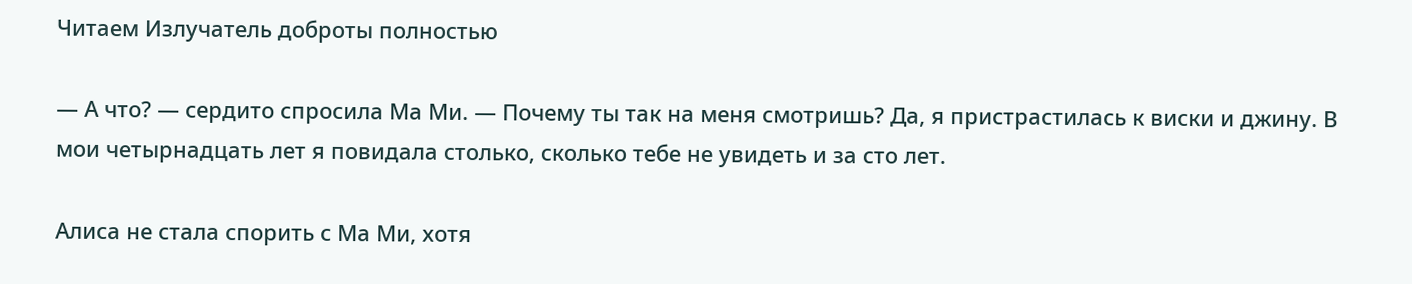Читаем Излучатель доброты полностью

— А что? — сердито спросила Ма Ми. — Почему ты так на меня смотришь? Да, я пристрастилась к виски и джину. В мои четырнадцать лет я повидала столько, сколько тебе не увидеть и за сто лет.

Алиса не стала спорить с Ма Ми, хотя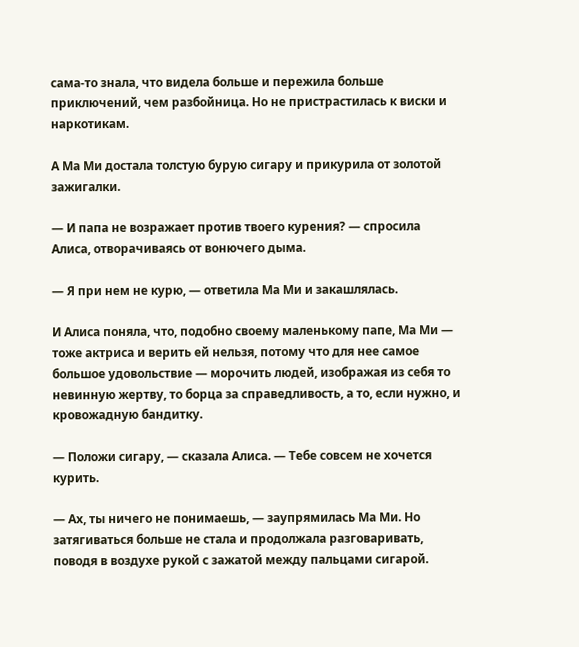сама-то знала, что видела больше и пережила больше приключений, чем разбойница. Но не пристрастилась к виски и наркотикам.

А Ма Ми достала толстую бурую сигару и прикурила от золотой зажигалки.

— И папа не возражает против твоего курения? — спросила Алиса, отворачиваясь от вонючего дыма.

— Я при нем не курю, — ответила Ма Ми и закашлялась.

И Алиса поняла, что, подобно своему маленькому папе, Ма Ми — тоже актриса и верить ей нельзя, потому что для нее самое большое удовольствие — морочить людей, изображая из себя то невинную жертву, то борца за справедливость, а то, если нужно, и кровожадную бандитку.

— Положи сигару, — сказала Алиса. — Тебе совсем не хочется курить.

— Ах, ты ничего не понимаешь, — заупрямилась Ма Ми. Но затягиваться больше не стала и продолжала разговаривать, поводя в воздухе рукой с зажатой между пальцами сигарой.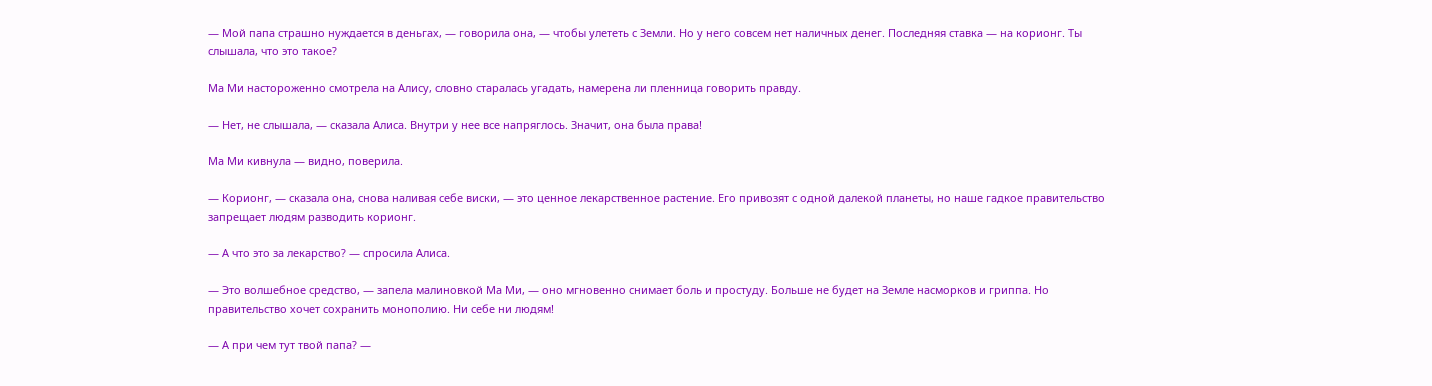— Мой папа страшно нуждается в деньгах, — говорила она, — чтобы улететь с Земли. Но у него совсем нет наличных денег. Последняя ставка — на корионг. Ты слышала, что это такое?

Ма Ми настороженно смотрела на Алису, словно старалась угадать, намерена ли пленница говорить правду.

— Нет, не слышала, — сказала Алиса. Внутри у нее все напряглось. Значит, она была права!

Ма Ми кивнула — видно, поверила.

— Корионг, — сказала она, снова наливая себе виски, — это ценное лекарственное растение. Его привозят с одной далекой планеты, но наше гадкое правительство запрещает людям разводить корионг.

— А что это за лекарство? — спросила Алиса.

— Это волшебное средство, — запела малиновкой Ма Ми, — оно мгновенно снимает боль и простуду. Больше не будет на Земле насморков и гриппа. Но правительство хочет сохранить монополию. Ни себе ни людям!

— А при чем тут твой папа? —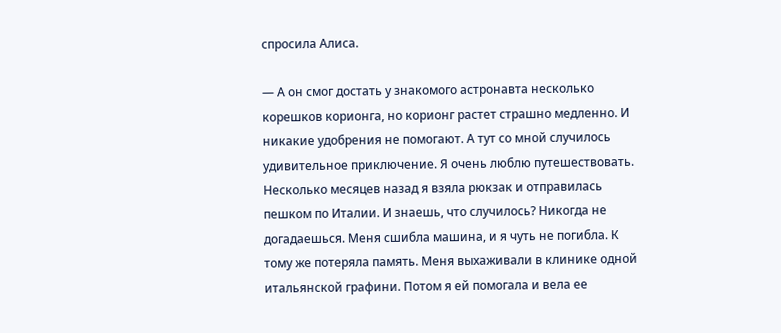спросила Алиса.

— А он смог достать у знакомого астронавта несколько корешков корионга, но корионг растет страшно медленно. И никакие удобрения не помогают. А тут со мной случилось удивительное приключение. Я очень люблю путешествовать. Несколько месяцев назад я взяла рюкзак и отправилась пешком по Италии. И знаешь, что случилось? Никогда не догадаешься. Меня сшибла машина, и я чуть не погибла. К тому же потеряла память. Меня выхаживали в клинике одной итальянской графини. Потом я ей помогала и вела ее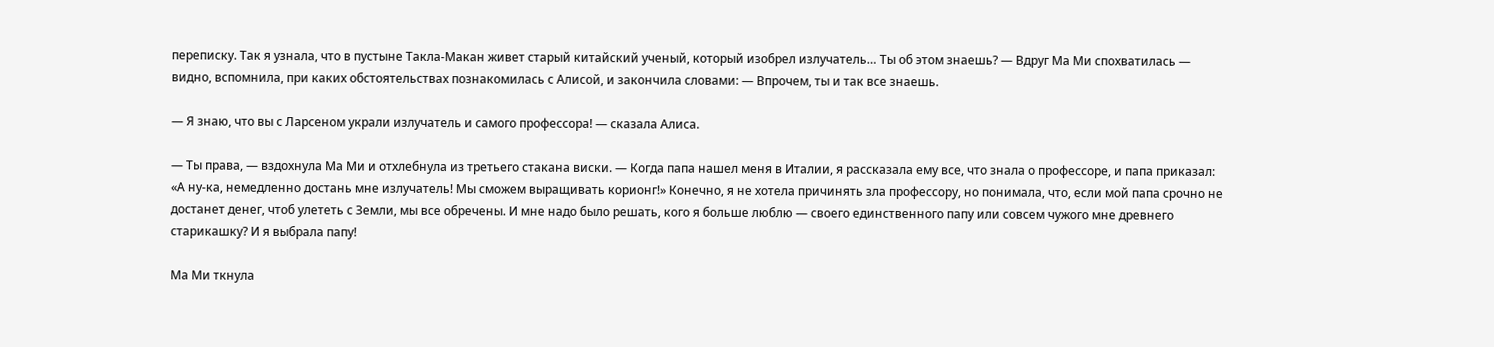переписку. Так я узнала, что в пустыне Такла-Макан живет старый китайский ученый, который изобрел излучатель… Ты об этом знаешь? — Вдруг Ма Ми спохватилась — видно, вспомнила, при каких обстоятельствах познакомилась с Алисой, и закончила словами: — Впрочем, ты и так все знаешь.

— Я знаю, что вы с Ларсеном украли излучатель и самого профессора! — сказала Алиса.

— Ты права, — вздохнула Ма Ми и отхлебнула из третьего стакана виски. — Когда папа нашел меня в Италии, я рассказала ему все, что знала о профессоре, и папа приказал: «А ну-ка, немедленно достань мне излучатель! Мы сможем выращивать корионг!» Конечно, я не хотела причинять зла профессору, но понимала, что, если мой папа срочно не достанет денег, чтоб улететь с Земли, мы все обречены. И мне надо было решать, кого я больше люблю — своего единственного папу или совсем чужого мне древнего старикашку? И я выбрала папу!

Ма Ми ткнула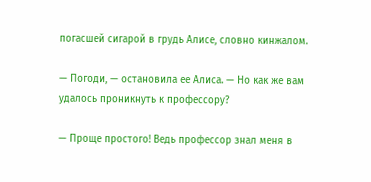погасшей сигарой в грудь Алисе, словно кинжалом.

— Погоди, — остановила ее Алиса. — Но как же вам удалось проникнуть к профессору?

— Проще простого! Ведь профессор знал меня в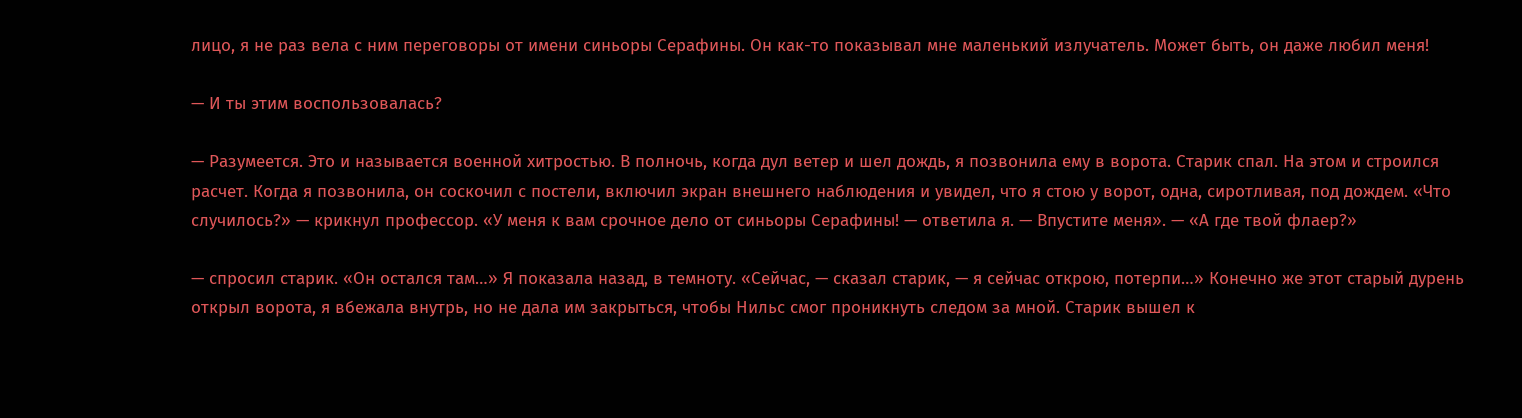лицо, я не раз вела с ним переговоры от имени синьоры Серафины. Он как-то показывал мне маленький излучатель. Может быть, он даже любил меня!

— И ты этим воспользовалась?

— Разумеется. Это и называется военной хитростью. В полночь, когда дул ветер и шел дождь, я позвонила ему в ворота. Старик спал. На этом и строился расчет. Когда я позвонила, он соскочил с постели, включил экран внешнего наблюдения и увидел, что я стою у ворот, одна, сиротливая, под дождем. «Что случилось?» — крикнул профессор. «У меня к вам срочное дело от синьоры Серафины! — ответила я. — Впустите меня». — «А где твой флаер?»

— спросил старик. «Он остался там…» Я показала назад, в темноту. «Сейчас, — сказал старик, — я сейчас открою, потерпи…» Конечно же этот старый дурень открыл ворота, я вбежала внутрь, но не дала им закрыться, чтобы Нильс смог проникнуть следом за мной. Старик вышел к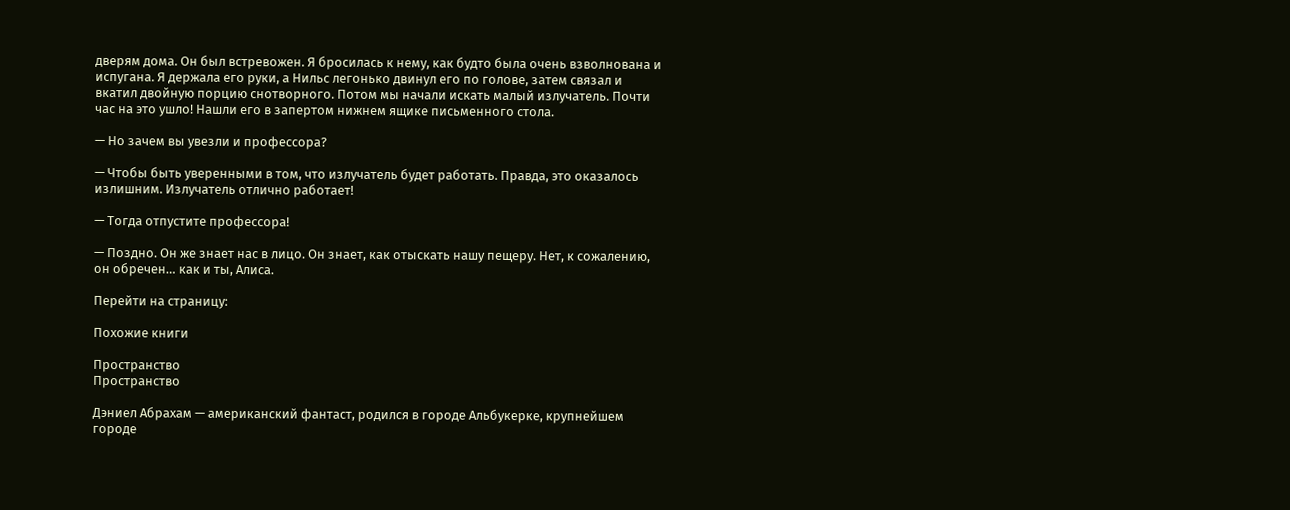дверям дома. Он был встревожен. Я бросилась к нему, как будто была очень взволнована и испугана. Я держала его руки, а Нильс легонько двинул его по голове, затем связал и вкатил двойную порцию снотворного. Потом мы начали искать малый излучатель. Почти час на это ушло! Нашли его в запертом нижнем ящике письменного стола.

— Но зачем вы увезли и профессора?

— Чтобы быть уверенными в том, что излучатель будет работать. Правда, это оказалось излишним. Излучатель отлично работает!

— Тогда отпустите профессора!

— Поздно. Он же знает нас в лицо. Он знает, как отыскать нашу пещеру. Нет, к сожалению, он обречен… как и ты, Алиса.

Перейти на страницу:

Похожие книги

Пространство
Пространство

Дэниел Абрахам — американский фантаст, родился в городе Альбукерке, крупнейшем городе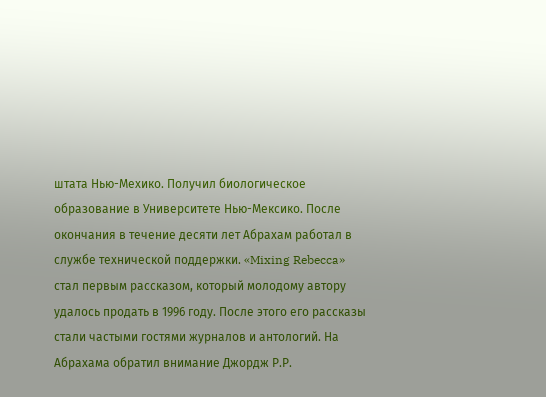штата Нью-Мехико. Получил биологическое образование в Университете Нью-Мексико. После окончания в течение десяти лет Абрахам работал в службе технической поддержки. «Mixing Rebecca» стал первым рассказом, который молодому автору удалось продать в 1996 году. После этого его рассказы стали частыми гостями журналов и антологий. На Абрахама обратил внимание Джордж Р.Р.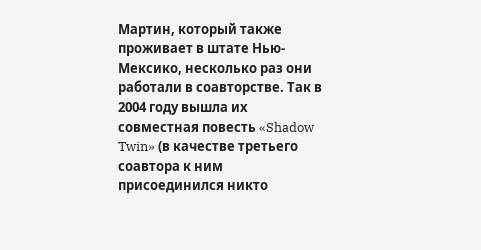Мартин, который также проживает в штате Нью-Мексико, несколько раз они работали в соавторстве. Так в 2004 году вышла их совместная повесть «Shadow Twin» (в качестве третьего соавтора к ним присоединился никто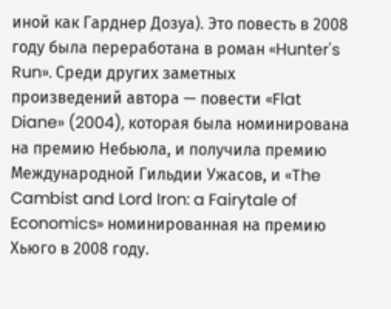иной как Гарднер Дозуа). Это повесть в 2008 году была переработана в роман «Hunter's Run». Среди других заметных произведений автора — повести «Flat Diane» (2004), которая была номинирована на премию Небьюла, и получила премию Международной Гильдии Ужасов, и «The Cambist and Lord Iron: a Fairytale of Economics» номинированная на премию Хьюго в 2008 году.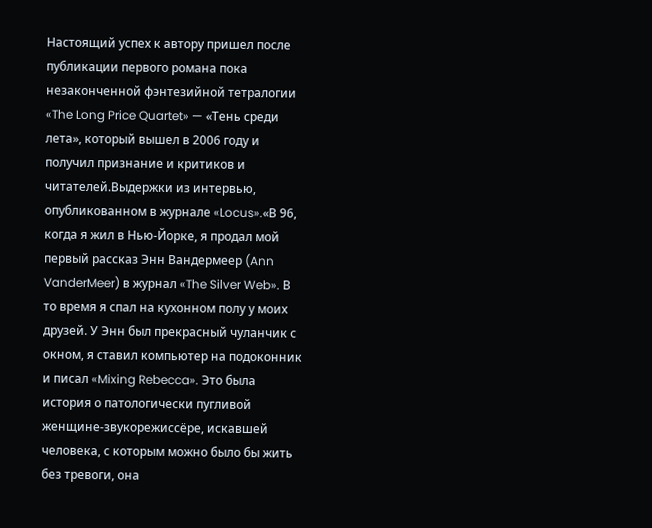Настоящий успех к автору пришел после публикации первого романа пока незаконченной фэнтезийной тетралогии «The Long Price Quartet» — «Тень среди лета», который вышел в 2006 году и получил признание и критиков и читателей.Выдержки из интервью, опубликованном в журнале «Locus».«В 96, когда я жил в Нью-Йорке, я продал мой первый рассказ Энн Вандермеер (Ann VanderMeer) в журнал «The Silver Web». В то время я спал на кухонном полу у моих друзей. У Энн был прекрасный чуланчик с окном, я ставил компьютер на подоконник и писал «Mixing Rebecca». Это была история о патологически пугливой женщине-звукорежиссёре, искавшей человека, с которым можно было бы жить без тревоги, она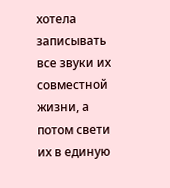хотела записывать все звуки их совместной жизни, а потом свети их в единую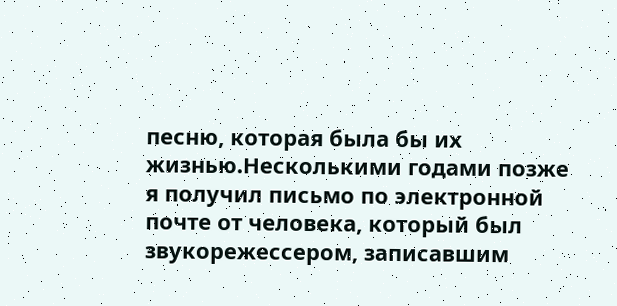песню, которая была бы их жизнью.Несколькими годами позже я получил письмо по электронной почте от человека, который был звукорежессером, записавшим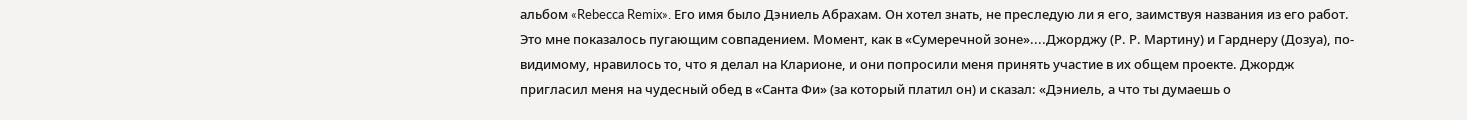альбом «Rebecca Remix». Его имя было Дэниель Абрахам. Он хотел знать, не преследую ли я его, заимствуя названия из его работ. Это мне показалось пугающим совпадением. Момент, как в «Сумеречной зоне»....Джорджу (Р. Р. Мартину) и Гарднеру (Дозуа), по-видимому, нравилось то, что я делал на Кларионе, и они попросили меня принять участие в их общем проекте. Джордж пригласил меня на чудесный обед в «Санта Фи» (за который платил он) и сказал: «Дэниель, а что ты думаешь о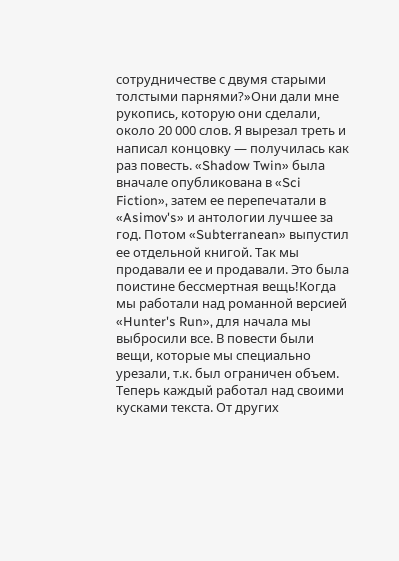сотрудничестве с двумя старыми толстыми парнями?»Они дали мне рукопись, которую они сделали, около 20 000 слов. Я вырезал треть и написал концовку — получилась как раз повесть. «Shadow Twin» была вначале опубликована в «Sci Fiction», затем ее перепечатали в «Asimov's» и антологии лучшее за год. Потом «Subterranean» выпустил ее отдельной книгой. Так мы продавали ее и продавали. Это была поистине бессмертная вещь!Когда мы работали над романной версией «Hunter's Run», для начала мы выбросили все. В повести были вещи, которые мы специально урезали, т.к. был ограничен объем. Теперь каждый работал над своими кусками текста. От других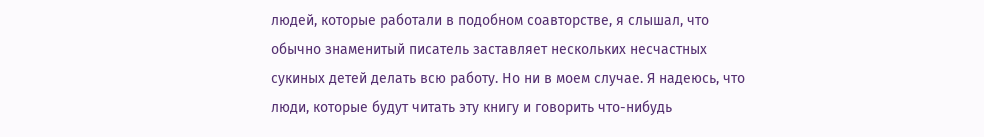людей, которые работали в подобном соавторстве, я слышал, что обычно знаменитый писатель заставляет нескольких несчастных сукиных детей делать всю работу. Но ни в моем случае. Я надеюсь, что люди, которые будут читать эту книгу и говорить что-нибудь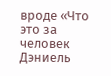вроде «Что это за человек Дэниель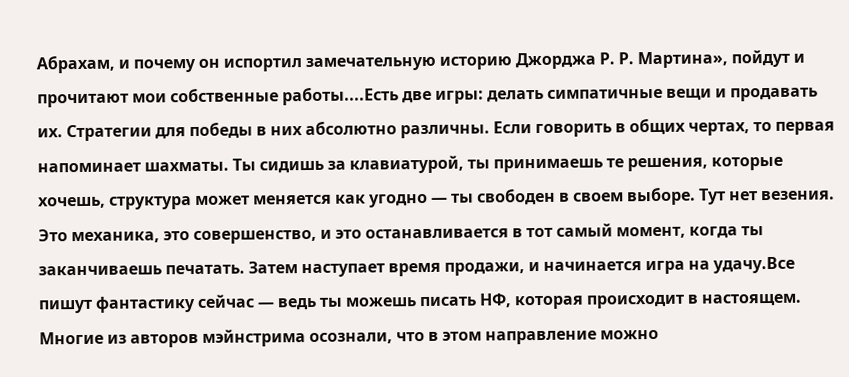Абрахам, и почему он испортил замечательную историю Джорджа Р. Р. Мартина», пойдут и прочитают мои собственные работы....Есть две игры: делать симпатичные вещи и продавать их. Стратегии для победы в них абсолютно различны. Если говорить в общих чертах, то первая напоминает шахматы. Ты сидишь за клавиатурой, ты принимаешь те решения, которые хочешь, структура может меняется как угодно — ты свободен в своем выборе. Тут нет везения. Это механика, это совершенство, и это останавливается в тот самый момент, когда ты заканчиваешь печатать. Затем наступает время продажи, и начинается игра на удачу.Все пишут фантастику сейчас — ведь ты можешь писать НФ, которая происходит в настоящем. Многие из авторов мэйнстрима осознали, что в этом направление можно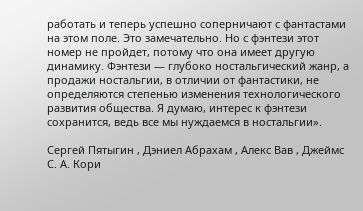работать и теперь успешно соперничают с фантастами на этом поле. Это замечательно. Но с фэнтези этот номер не пройдет, потому что она имеет другую динамику. Фэнтези — глубоко ностальгический жанр, а продажи ностальгии, в отличии от фантастики, не определяются степенью изменения технологического развития общества. Я думаю, интерес к фэнтези сохранится, ведь все мы нуждаемся в ностальгии».

Сергей Пятыгин , Дэниел Абрахам , Алекс Вав , Джеймс С. А. Кори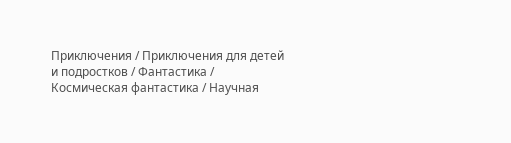Приключения / Приключения для детей и подростков / Фантастика / Космическая фантастика / Научная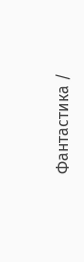Фантастика /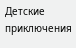Детские приключения